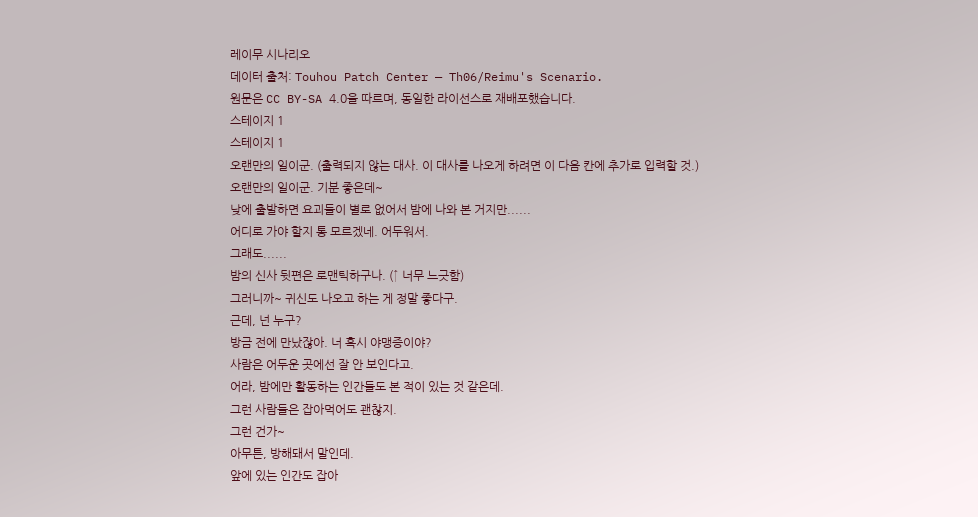레이무 시나리오
데이터 출처: Touhou Patch Center — Th06/Reimu's Scenario.
원문은 CC BY-SA 4.0을 따르며, 동일한 라이선스로 재배포했습니다.
스테이지 1
스테이지 1
오랜만의 일이군. (출력되지 않는 대사. 이 대사를 나오게 하려면 이 다음 칸에 추가로 입력할 것.)
오랜만의 일이군. 기분 좋은데~
낮에 출발하면 요괴들이 별로 없어서 밤에 나와 본 거지만......
어디로 가야 할지 통 모르겠네. 어두워서.
그래도......
밤의 신사 뒷편은 로맨틱하구나. (↑ 너무 느긋함)
그러니까~ 귀신도 나오고 하는 게 정말 좋다구.
근데, 넌 누구?
방금 전에 만났잖아. 너 혹시 야맹증이야?
사람은 어두운 곳에선 잘 안 보인다고.
어라, 밤에만 활동하는 인간들도 본 적이 있는 것 같은데.
그런 사람들은 잡아먹어도 괜찮지.
그런 건가~
아무튼, 방해돼서 말인데.
앞에 있는 인간도 잡아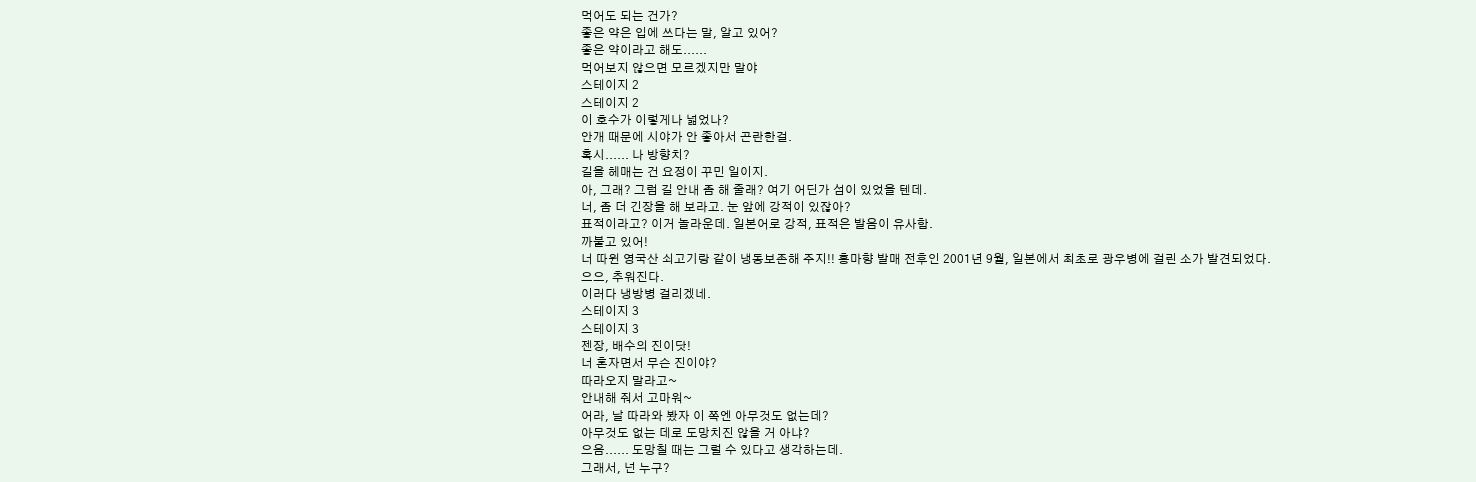먹어도 되는 건가?
좋은 약은 입에 쓰다는 말, 알고 있어?
좋은 약이라고 해도......
먹어보지 않으면 모르겠지만 말야
스테이지 2
스테이지 2
이 호수가 이렇게나 넓었나?
안개 때문에 시야가 안 좋아서 곤란한걸.
혹시...... 나 방향치?
길을 헤매는 건 요정이 꾸민 일이지.
아, 그래? 그럼 길 안내 좀 해 줄래? 여기 어딘가 섬이 있었을 텐데.
너, 좀 더 긴장을 해 보라고. 눈 앞에 강적이 있잖아?
표적이라고? 이거 놀라운데. 일본어로 강적, 표적은 발음이 유사함.
까불고 있어!
너 따윈 영국산 쇠고기랑 같이 냉동보존해 주지!! 홍마향 발매 전후인 2001년 9월, 일본에서 최초로 광우병에 걸린 소가 발견되었다.
으으, 추워진다.
이러다 냉방병 걸리겠네.
스테이지 3
스테이지 3
젠장, 배수의 진이닷!
너 혼자면서 무슨 진이야?
따라오지 말라고~
안내해 줘서 고마워~
어라, 날 따라와 봤자 이 쪽엔 아무것도 없는데?
아무것도 없는 데로 도망치진 않을 거 아냐?
으음...... 도망칠 때는 그럴 수 있다고 생각하는데.
그래서, 넌 누구?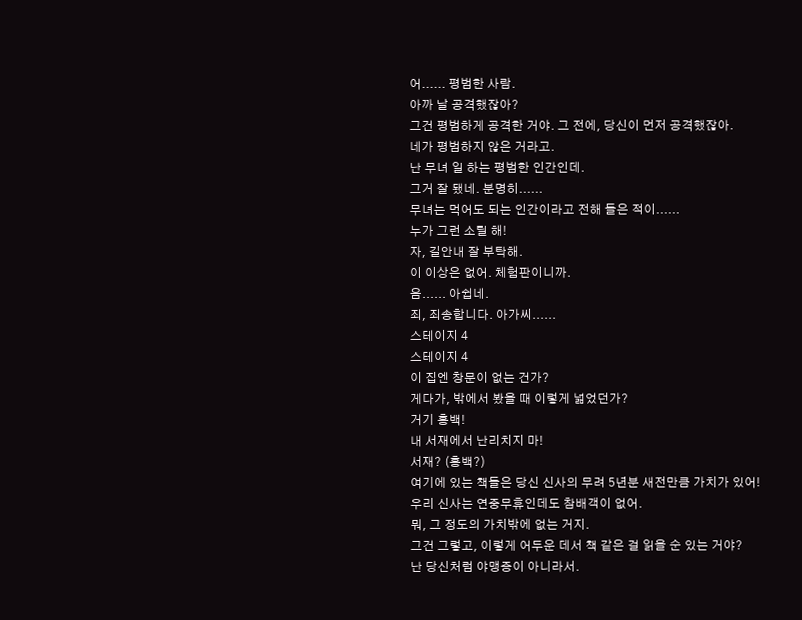어...... 평범한 사람.
아까 날 공격했잖아?
그건 평범하게 공격한 거야. 그 전에, 당신이 먼저 공격했잖아.
네가 평범하지 않은 거라고.
난 무녀 일 하는 평범한 인간인데.
그거 잘 됐네. 분명히......
무녀는 먹어도 되는 인간이라고 전해 들은 적이......
누가 그런 소릴 해!
자, 길안내 잘 부탁해.
이 이상은 없어. 체험판이니까.
음...... 아쉽네.
죄, 죄송합니다. 아가씨......
스테이지 4
스테이지 4
이 집엔 창문이 없는 건가?
게다가, 밖에서 봤을 때 이렇게 넓었던가?
거기 홍백!
내 서재에서 난리치지 마!
서재? (홍백?)
여기에 있는 책들은 당신 신사의 무려 5년분 새전만큼 가치가 있어!
우리 신사는 연중무휴인데도 참배객이 없어.
뭐, 그 정도의 가치밖에 없는 거지.
그건 그렇고, 이렇게 어두운 데서 책 같은 걸 읽을 순 있는 거야?
난 당신처럼 야맹증이 아니라서.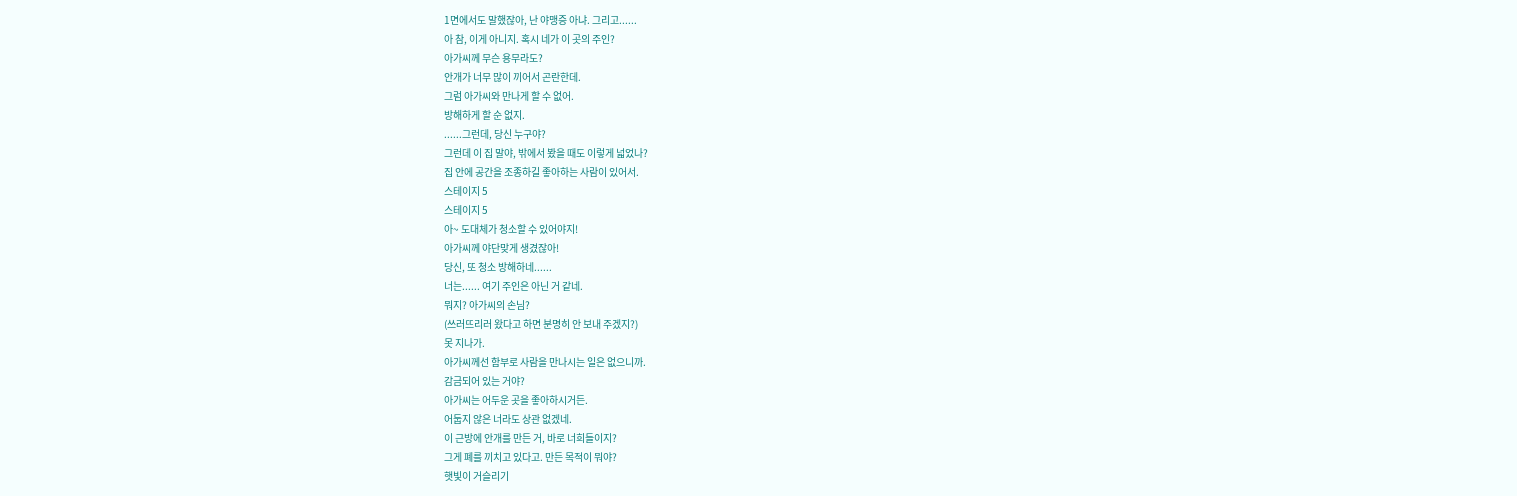1면에서도 말했잖아, 난 야맹증 아냐. 그리고......
아 참, 이게 아니지. 혹시 네가 이 곳의 주인?
아가씨께 무슨 용무라도?
안개가 너무 많이 끼어서 곤란한데.
그럼 아가씨와 만나게 할 수 없어.
방해하게 할 순 없지.
......그런데, 당신 누구야?
그런데 이 집 말야, 밖에서 봤을 때도 이렇게 넓었나?
집 안에 공간을 조종하길 좋아하는 사람이 있어서.
스테이지 5
스테이지 5
아~ 도대체가 청소할 수 있어야지!
아가씨께 야단맞게 생겼잖아!
당신, 또 청소 방해하네......
너는...... 여기 주인은 아닌 거 같네.
뭐지? 아가씨의 손님?
(쓰러뜨리러 왔다고 하면 분명히 안 보내 주겠지?)
못 지나가.
아가씨께선 함부로 사람을 만나시는 일은 없으니까.
감금되어 있는 거야?
아가씨는 어두운 곳을 좋아하시거든.
어둡지 않은 너라도 상관 없겠네.
이 근방에 안개를 만든 거, 바로 너희들이지?
그게 폐를 끼치고 있다고. 만든 목적이 뭐야?
햇빛이 거슬리기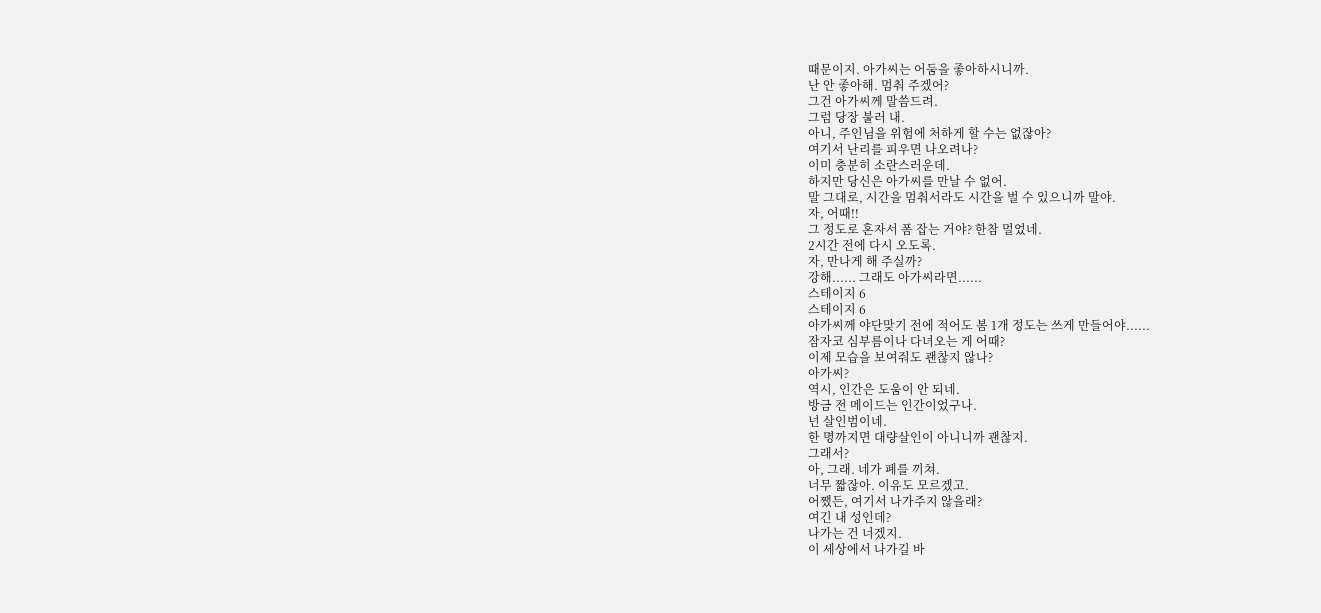때문이지. 아가씨는 어둠을 좋아하시니까.
난 안 좋아해. 멈춰 주겠어?
그건 아가씨께 말씀드려.
그럼 당장 불러 내.
아니, 주인님을 위험에 처하게 할 수는 없잖아?
여기서 난리를 피우면 나오려나?
이미 충분히 소란스러운데.
하지만 당신은 아가씨를 만날 수 없어.
말 그대로, 시간을 멈춰서라도 시간을 벌 수 있으니까 말야.
자, 어때!!
그 정도로 혼자서 폼 잡는 거야? 한참 멀었네.
2시간 전에 다시 오도록.
자, 만나게 해 주실까?
강해...... 그래도 아가씨라면......
스테이지 6
스테이지 6
아가씨께 야단맞기 전에 적어도 봄 1개 정도는 쓰게 만들어야......
잠자코 심부름이나 다녀오는 게 어때?
이제 모습을 보여줘도 괜찮지 않나?
아가씨?
역시, 인간은 도움이 안 되네.
방금 전 메이드는 인간이었구나.
넌 살인범이네.
한 명까지면 대량살인이 아니니까 괜찮지.
그래서?
아, 그래. 네가 폐를 끼쳐.
너무 짧잖아. 이유도 모르겠고.
어쨌든, 여기서 나가주지 않을래?
여긴 내 성인데?
나가는 건 너겠지.
이 세상에서 나가길 바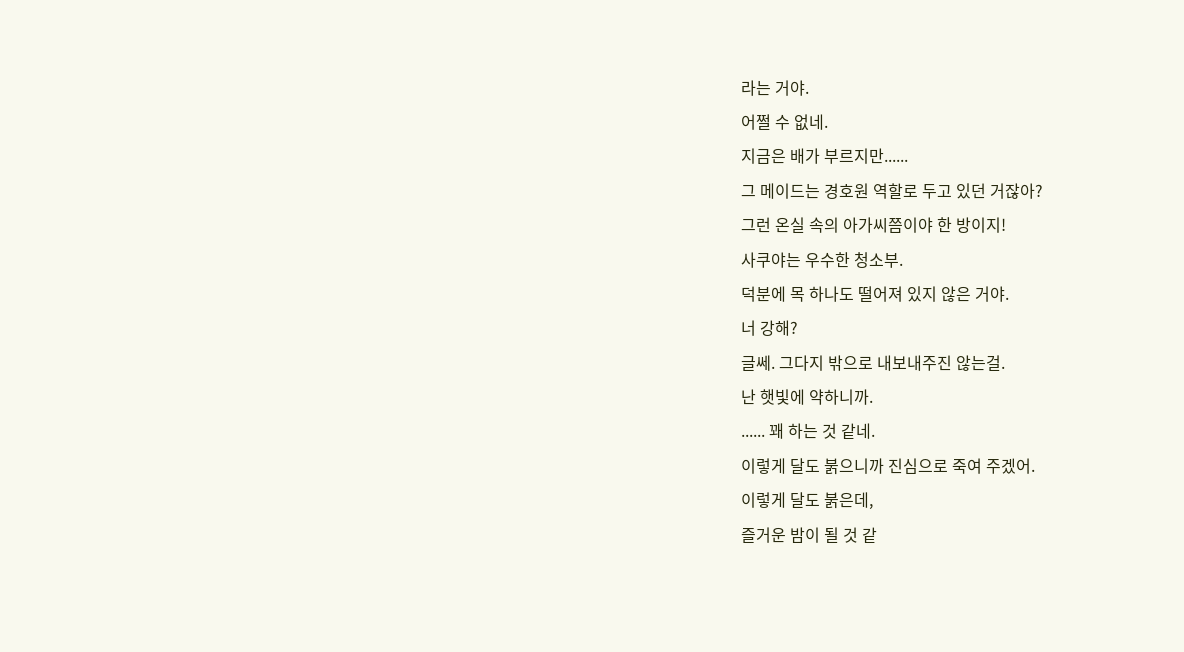라는 거야.
어쩔 수 없네.
지금은 배가 부르지만......
그 메이드는 경호원 역할로 두고 있던 거잖아?
그런 온실 속의 아가씨쯤이야 한 방이지!
사쿠야는 우수한 청소부.
덕분에 목 하나도 떨어져 있지 않은 거야.
너 강해?
글쎄. 그다지 밖으로 내보내주진 않는걸.
난 햇빛에 약하니까.
...... 꽤 하는 것 같네.
이렇게 달도 붉으니까 진심으로 죽여 주겠어.
이렇게 달도 붉은데,
즐거운 밤이 될 것 같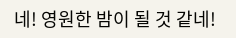네! 영원한 밤이 될 것 같네!